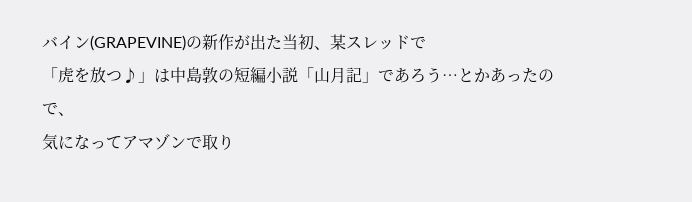バイン(GRAPEVINE)の新作が出た当初、某スレッドで
「虎を放つ♪」は中島敦の短編小説「山月記」であろう…とかあったので、
気になってアマゾンで取り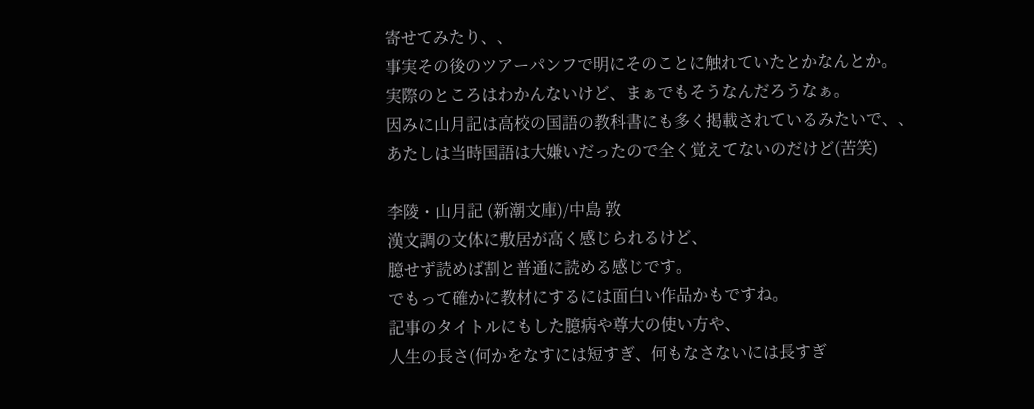寄せてみたり、、
事実その後のツアーパンフで明にそのことに触れていたとかなんとか。
実際のところはわかんないけど、まぁでもそうなんだろうなぁ。
因みに山月記は高校の国語の教科書にも多く掲載されているみたいで、、
あたしは当時国語は大嫌いだったので全く覚えてないのだけど(苦笑)

李陵・山月記 (新潮文庫)/中島 敦
漢文調の文体に敷居が高く感じられるけど、
臆せず読めば割と普通に読める感じです。
でもって確かに教材にするには面白い作品かもですね。
記事のタイトルにもした臆病や尊大の使い方や、
人生の長さ(何かをなすには短すぎ、何もなさないには長すぎ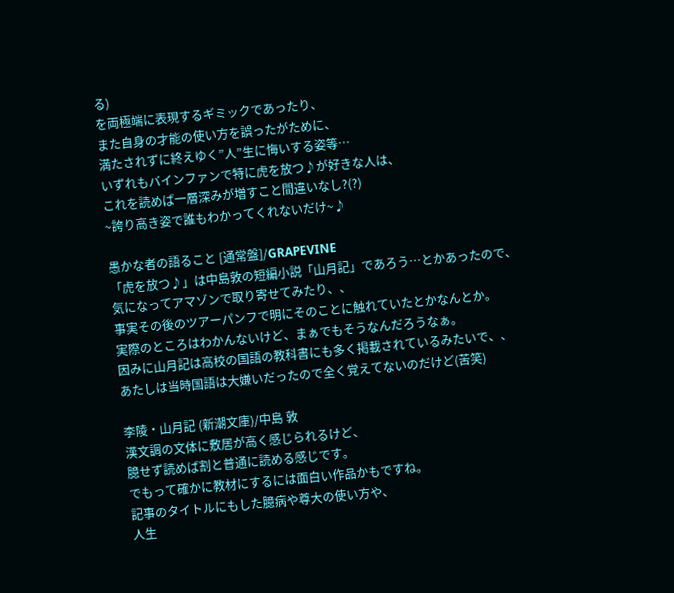る)
を両極端に表現するギミックであったり、
また自身の才能の使い方を誤ったがために、
満たされずに終えゆく”人”生に悔いする姿等…
いずれもバインファンで特に虎を放つ♪が好きな人は、
これを読めば一層深みが増すこと間違いなし?(?)
~誇り高き姿で誰もわかってくれないだけ~♪

愚かな者の語ること [通常盤]/GRAPEVINE
「虎を放つ♪」は中島敦の短編小説「山月記」であろう…とかあったので、
気になってアマゾンで取り寄せてみたり、、
事実その後のツアーパンフで明にそのことに触れていたとかなんとか。
実際のところはわかんないけど、まぁでもそうなんだろうなぁ。
因みに山月記は高校の国語の教科書にも多く掲載されているみたいで、、
あたしは当時国語は大嫌いだったので全く覚えてないのだけど(苦笑)

李陵・山月記 (新潮文庫)/中島 敦
漢文調の文体に敷居が高く感じられるけど、
臆せず読めば割と普通に読める感じです。
でもって確かに教材にするには面白い作品かもですね。
記事のタイトルにもした臆病や尊大の使い方や、
人生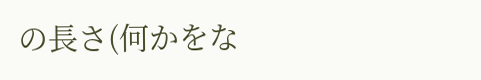の長さ(何かをな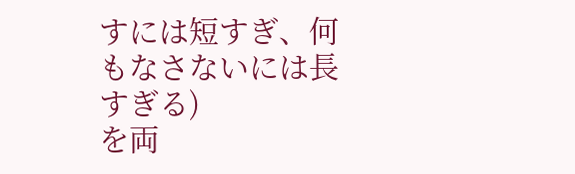すには短すぎ、何もなさないには長すぎる)
を両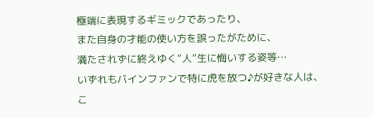極端に表現するギミックであったり、
また自身の才能の使い方を誤ったがために、
満たされずに終えゆく”人”生に悔いする姿等…
いずれもバインファンで特に虎を放つ♪が好きな人は、
こ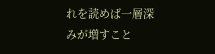れを読めば一層深みが増すこと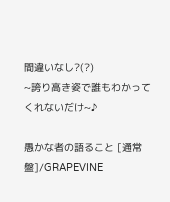間違いなし?(?)
~誇り高き姿で誰もわかってくれないだけ~♪

愚かな者の語ること [通常盤]/GRAPEVINE